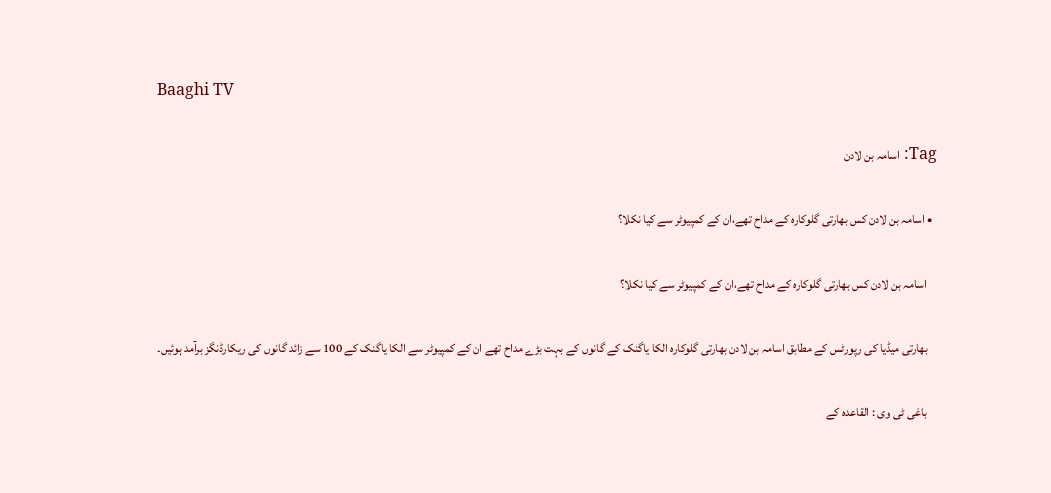Baaghi TV

Tag: اسامہ بن لادن

  • اسامہ بن لادن کس بھارتی گلوکارہ کے مداح تھے،ان کے کمپیوٹر سے کیا نکلا؟

    اسامہ بن لادن کس بھارتی گلوکارہ کے مداح تھے،ان کے کمپیوٹر سے کیا نکلا؟

    بھارتی میڈیا کی رپورٹس کے مطابق اسامہ بن لادن بھارتی گلوکارہ الکا یاگنک کے گانوں کے بہت بڑے مداح تھے ان کے کمپیوٹر سے الکا یاگنک کے 100 سے زائد گانوں کی ریکارڈنگز برآمد ہوئیں۔

    باغی ٹی وی : القاعدہ کے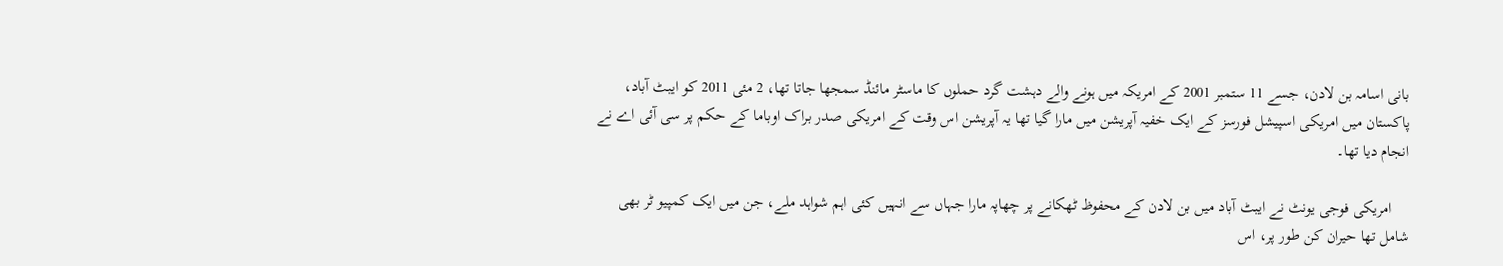بانی اسامہ بن لادن، جسے 11 ستمبر 2001 کے امریکہ میں ہونے والے دہشت گرد حملوں کا ماسٹر مائنڈ سمجھا جاتا تھا، 2 مئی 2011 کو ایبٹ آباد، پاکستان میں امریکی اسپیشل فورسز کے ایک خفیہ آپریشن میں مارا گیا تھا یہ آپریشن اس وقت کے امریکی صدر براک اوباما کے حکم پر سی آئی اے نے انجام دیا تھا۔

    امریکی فوجی یونٹ نے ایبٹ آباد میں بن لادن کے محفوظ ٹھکانے پر چھاپہ مارا جہاں سے انہیں کئی اہم شواہد ملے، جن میں ایک کمپیو ٹر بھی شامل تھا حیران کن طور پر، اس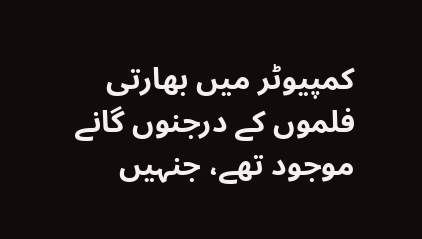کمپیوٹر میں بھارتی فلموں کے درجنوں گانے موجود تھے، جنہیں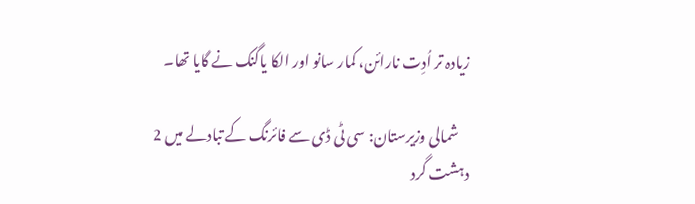زیادہ تر اُدِت نارائن، کمار سانو اور الکا یاگنک نے گایا تھا۔

    شمالی وزیرستان: سی ٹی ڈی سے فائرنگ کے تبادلے میں 2 دہشت گرد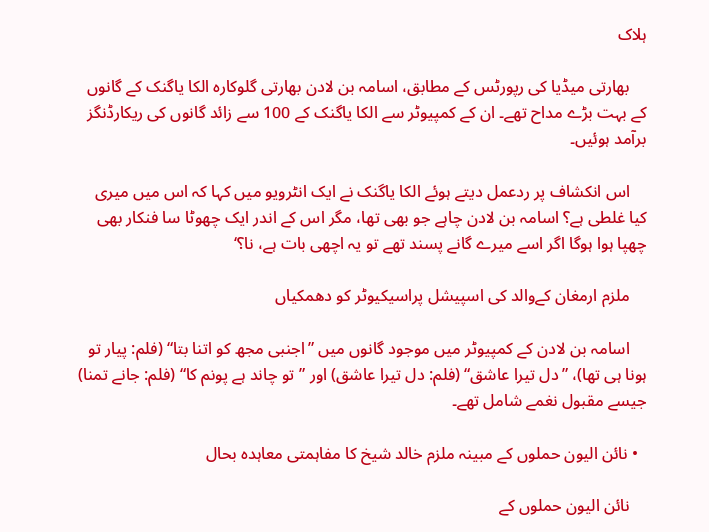ہلاک

    بھارتی میڈیا کی رپورٹس کے مطابق، اسامہ بن لادن بھارتی گلوکارہ الکا یاگنک کے گانوں کے بہت بڑے مداح تھے۔ ان کے کمپیوٹر سے الکا یاگنک کے 100 سے زائد گانوں کی ریکارڈنگز برآمد ہوئیں۔

    اس انکشاف پر ردعمل دیتے ہوئے الکا یاگنک نے ایک انٹرویو میں کہا کہ اس میں میری کیا غلطی ہے؟ اسامہ بن لادن چاہے جو بھی تھا، مگر اس کے اندر ایک چھوٹا سا فنکار بھی چھپا ہوا ہوگا اگر اسے میرے گانے پسند تھے تو یہ اچھی بات ہے، نا؟‘

    ملزم ارمغان کےوالد کی اسپیشل پراسیکیوٹر کو دھمکیاں

    اسامہ بن لادن کے کمپیوٹر میں موجود گانوں میں ”اجنبی مجھ کو اتنا بتا“ (فلم: پیار تو ہونا ہی تھا)، ”دل تیرا عاشق“ (فلم: دل تیرا عاشق) اور ”تو چاند ہے پونم کا“ (فلم: جانے تمنا) جیسے مقبول نغمے شامل تھے۔

  • نائن الیون حملوں کے مبینہ ملزم خالد شیخ کا مفاہمتی معاہدہ بحال

    نائن الیون حملوں کے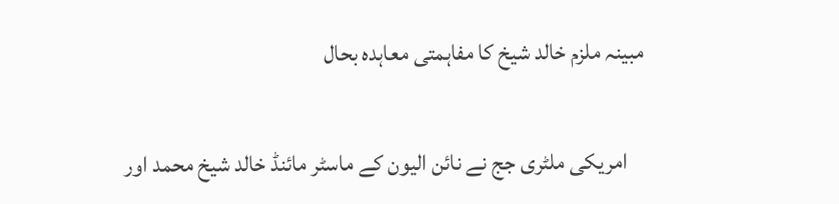مبینہ ملزم خالد شیخ کا مفاہمتی معاہدہ بحال

    امریکی ملٹری جج نے نائن الیون کے ماسٹر مائنڈ خالد شیخ محمد اور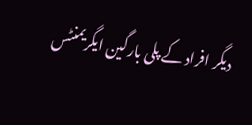دیگر افراد کے پلی بارگین ایگریمنٹس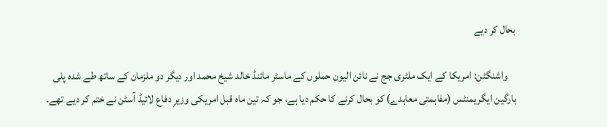بحال کر دیے

    واشنگٹن: امریکا کے ایک ملٹری جج نے نائن الیون حملوں کے ماسٹر مائنڈ خالد شیخ محمد اور دیگر دو ملزمان کے ساتھ طے شدہ پلی بارگین ایگریمنٹس (مفاہمتی معاہدے) کو بحال کرنے کا حکم دیا ہے، جو کہ تین ماہ قبل امریکی وزیرِ دفاع لائیڈ آسٹن نے ختم کر دیے تھے۔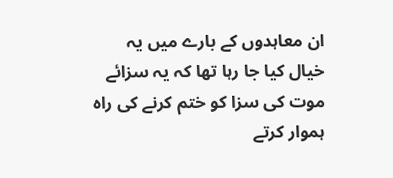ان معاہدوں کے بارے میں یہ خیال کیا جا رہا تھا کہ یہ سزائے موت کی سزا کو ختم کرنے کی راہ ہموار کرتے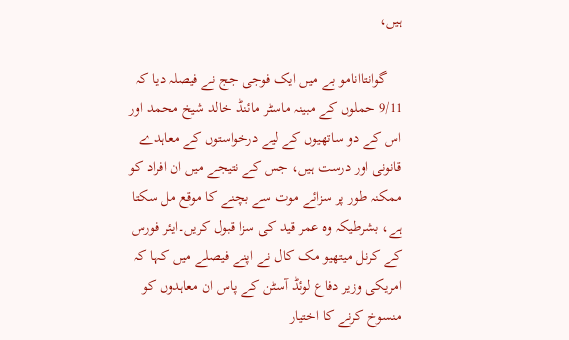ہیں،

    گوانتاانامو بے میں ایک فوجی جج نے فیصلہ دیا کہ 9/11 حملوں کے مبینہ ماسٹر مائنڈ خالد شیخ محمد اور اس کے دو ساتھیوں کے لیے درخواستوں کے معاہدے قانونی اور درست ہیں، جس کے نتیجے میں ان افراد کو ممکنہ طور پر سزائے موت سے بچنے کا موقع مل سکتا ہے، بشرطیکہ وہ عمر قید کی سزا قبول کریں۔ایئر فورس کے کرنل میتھیو مک کال نے اپنے فیصلے میں کہا کہ امریکی وزیر دفاع لوئڈ آسٹن کے پاس ان معاہدوں کو منسوخ کرنے کا اختیار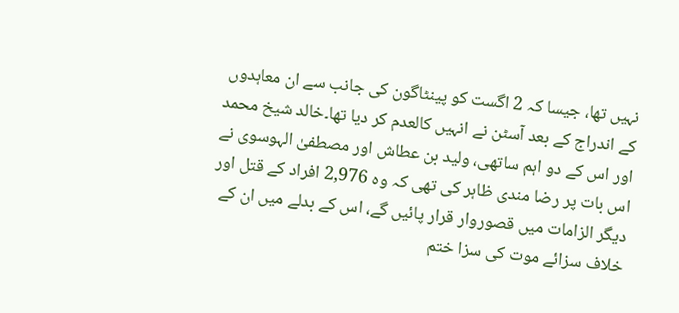نہیں تھا، جیسا کہ 2 اگست کو پینٹاگون کی جانب سے ان معاہدوں کے اندراج کے بعد آسٹن نے انہیں کالعدم کر دیا تھا۔خالد شیخ محمد اور اس کے دو اہم ساتھی، ولید بن عطاش اور مصطفیٰ الہوسوی نے اس بات پر رضا مندی ظاہر کی تھی کہ وہ 2,976 افراد کے قتل اور دیگر الزامات میں قصوروار قرار پائیں گے، اس کے بدلے میں ان کے خلاف سزائے موت کی سزا ختم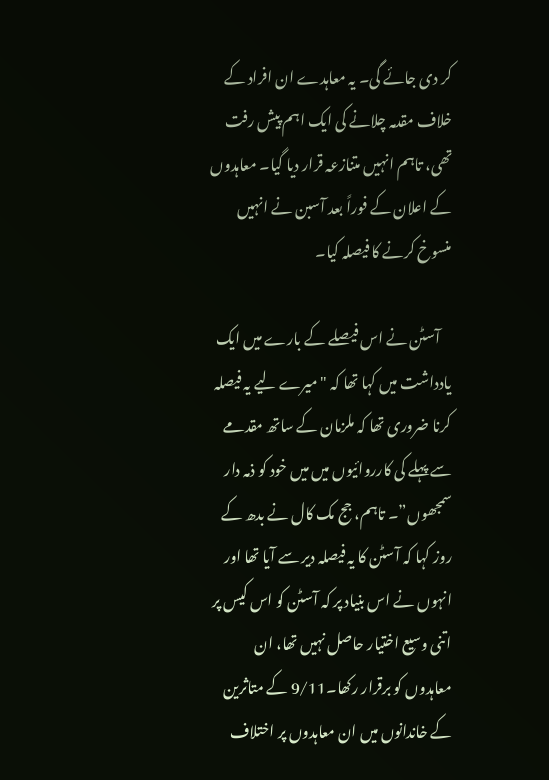کر دی جائے گی۔ یہ معاہدے ان افراد کے خلاف مقدمہ چلانے کی ایک اہم پیش رفت تھی، تاہم انہیں متنازعہ قرار دیا گیا۔ معاہدوں کے اعلان کے فوراً بعد آسبن نے انہیں منسوخ کرنے کا فیصلہ کیا۔

    آسٹن نے اس فیصلے کے بارے میں ایک یادداشت میں کہا تھا کہ "میرے لیے یہ فیصلہ کرنا ضروری تھا کہ ملزمان کے ساتھ مقدمے سے پہلے کی کارروائیوں میں میں خود کو ذمہ دار سمجھوں”۔ تاہم، جج مک کال نے بدھ کے روز کہا کہ آسٹن کا یہ فیصلہ دیر سے آیا تھا اور انہوں نے اس بنیاد پر کہ آسٹن کو اس کیس پر اتنی وسیع اختیار حاصل نہیں تھا، ان معاہدوں کو برقرار رکھا۔9/11 کے متاثرین کے خاندانوں میں ان معاہدوں پر اختلاف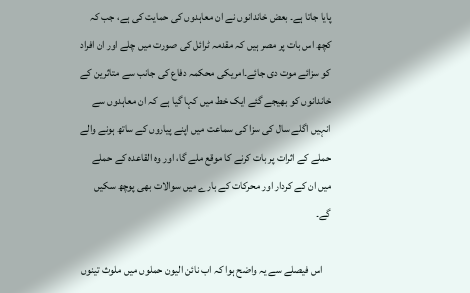پایا جاتا ہے۔ بعض خاندانوں نے ان معاہدوں کی حمایت کی ہے، جب کہ کچھ اس بات پر مصر ہیں کہ مقدمہ ٹرائل کی صورت میں چلے اور ان افراد کو سزائے موت دی جائے۔امریکی محکمہ دفاع کی جانب سے متاثرین کے خاندانوں کو بھیجے گئے ایک خط میں کہا گیا ہے کہ ان معاہدوں سے انہیں اگلے سال کی سزا کی سماعت میں اپنے پیاروں کے ساتھ ہونے والے حملے کے اثرات پر بات کرنے کا موقع ملے گا، اور وہ القاعدہ کے حملے میں ان کے کردار اور محرکات کے بارے میں سوالات بھی پوچھ سکیں گے۔

    اس فیصلے سے یہ واضح ہوا کہ اب نائن الیون حملوں میں ملوث تینوں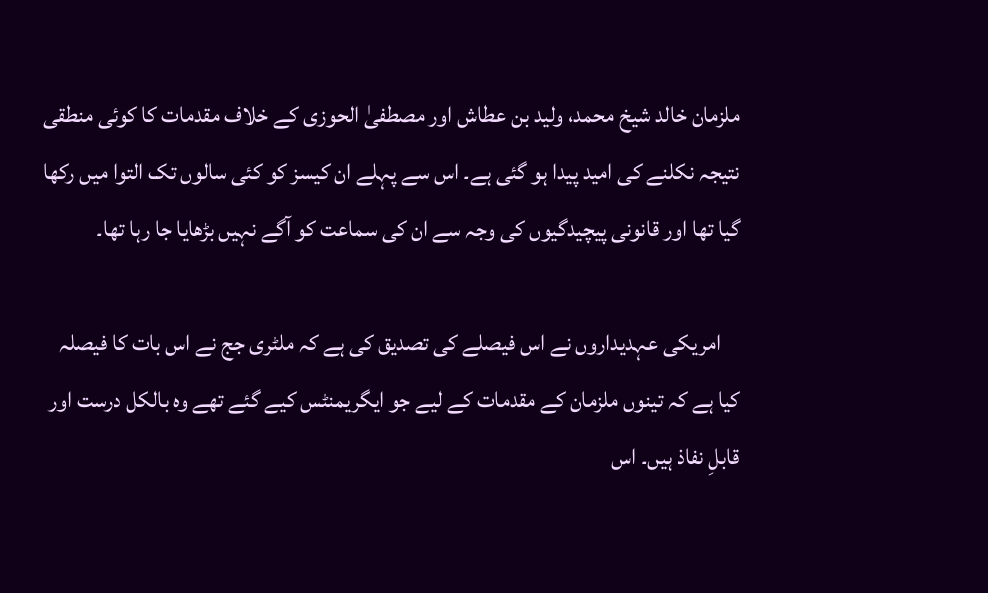ملزمان خالد شیخ محمد، ولید بن عطاش اور مصطفیٰ الحوزی کے خلاف مقدمات کا کوئی منطقی نتیجہ نکلنے کی امید پیدا ہو گئی ہے۔ اس سے پہلے ان کیسز کو کئی سالوں تک التوا میں رکھا گیا تھا اور قانونی پیچیدگیوں کی وجہ سے ان کی سماعت کو آگے نہیں بڑھایا جا رہا تھا۔

    امریکی عہدیداروں نے اس فیصلے کی تصدیق کی ہے کہ ملٹری جج نے اس بات کا فیصلہ کیا ہے کہ تینوں ملزمان کے مقدمات کے لیے جو ایگریمنٹس کیے گئے تھے وہ بالکل درست اور قابلِ نفاذ ہیں۔ اس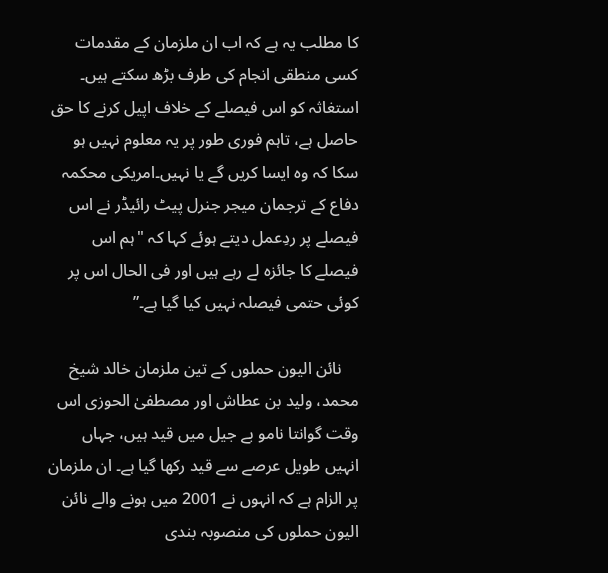کا مطلب یہ ہے کہ اب ان ملزمان کے مقدمات کسی منطقی انجام کی طرف بڑھ سکتے ہیں۔ استغاثہ کو اس فیصلے کے خلاف اپیل کرنے کا حق حاصل ہے، تاہم فوری طور پر یہ معلوم نہیں ہو سکا کہ وہ ایسا کریں گے یا نہیں۔امریکی محکمہ دفاع کے ترجمان میجر جنرل پیٹ رائیڈر نے اس فیصلے پر ردِعمل دیتے ہوئے کہا کہ "ہم اس فیصلے کا جائزہ لے رہے ہیں اور فی الحال اس پر کوئی حتمی فیصلہ نہیں کیا گیا ہے۔”

    نائن الیون حملوں کے تین ملزمان خالد شیخ محمد، ولید بن عطاش اور مصطفیٰ الحوزی اس وقت گوانتا نامو بے جیل میں قید ہیں، جہاں انہیں طویل عرصے سے قید رکھا گیا ہے۔ ان ملزمان پر الزام ہے کہ انہوں نے 2001 میں ہونے والے نائن الیون حملوں کی منصوبہ بندی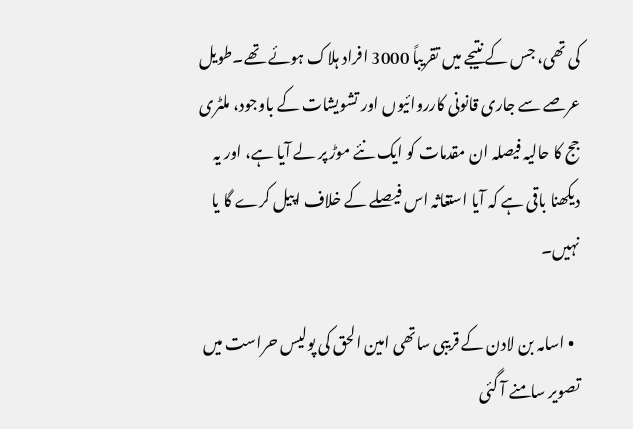کی تھی، جس کے نتیجے میں تقریباً 3000 افراد ہلاک ہوئے تھے۔طویل عرصے سے جاری قانونی کارروائیوں اور تشویشات کے باوجود، ملٹری جج کا حالیہ فیصلہ ان مقدمات کو ایک نئے موڑ پر لے آیا ہے، اور یہ دیکھنا باقی ہے کہ آیا استغاثہ اس فیصلے کے خلاف اپیل کرے گا یا نہیں۔

  • اسامہ بن لادن کے قریبی ساتھی امین الحق کی پولیس حراست میں تصویر سامنے آ گئی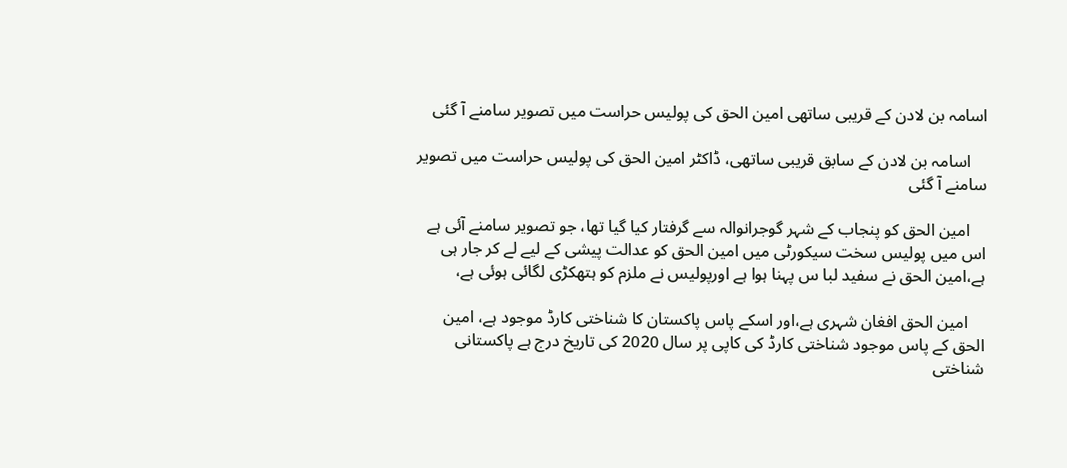اسامہ بن لادن کے قریبی ساتھی امین الحق کی پولیس حراست میں تصویر سامنے آ گئی

    اسامہ بن لادن کے سابق قریبی ساتھی، ڈاکٹر امین الحق کی پولیس حراست میں تصویر سامنے آ گئی

    امین الحق کو پنجاب کے شہر گوجرانوالہ سے گرفتار کیا گیا تھا، جو تصویر سامنے آئی ہے اس میں پولیس سخت سیکورٹی میں امین الحق کو عدالت پیشی کے لیے لے کر جار ہی ہے،امین الحق نے سفید لبا س پہنا ہوا ہے اورپولیس نے ملزم کو ہتھکڑی لگائی ہوئی ہے،

    امین الحق افغان شہری ہے،اور اسکے پاس پاکستان کا شناختی کارڈ موجود ہے، امین الحق کے پاس موجود شناختی کارڈ کی کاپی پر سال 2020 کی تاریخ درج ہے پاکستانی شناختی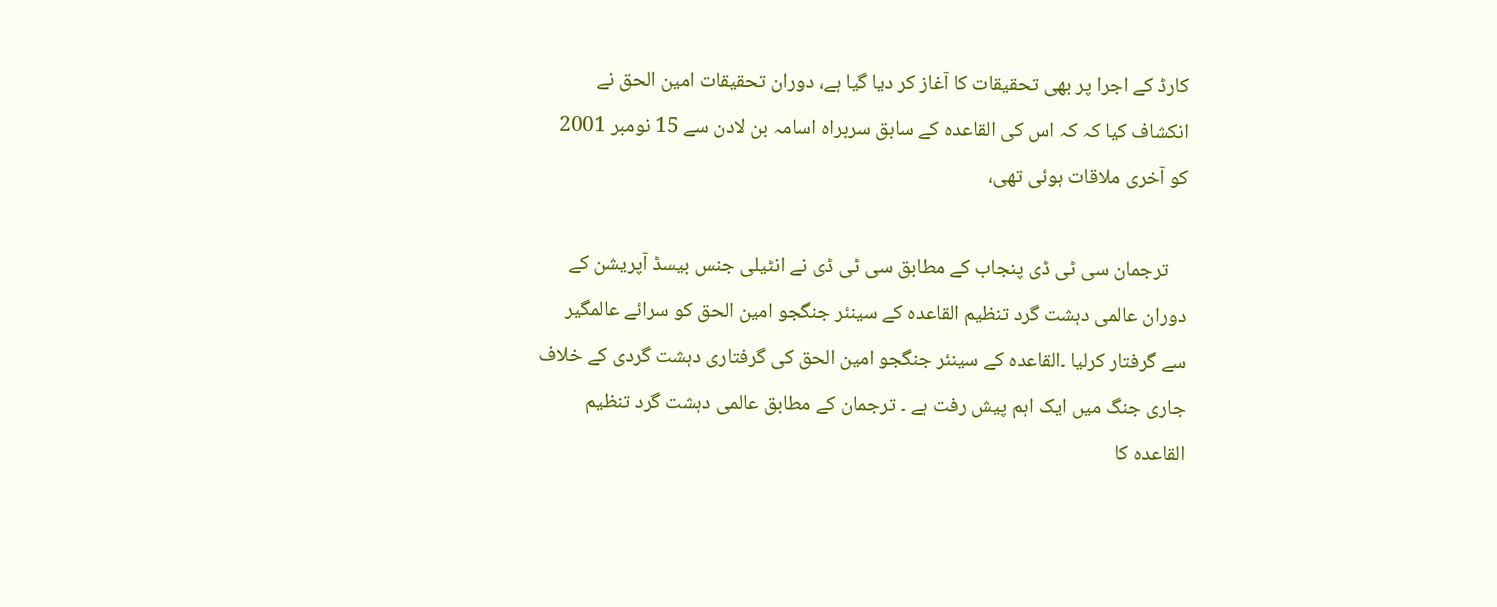کارڈ کے اجرا پر بھی تحقیقات کا آغاز کر دیا گیا ہے، دوران تحقیقات امین الحق نے انکشاف کیا کہ کہ اس کی القاعدہ کے سابق سربراہ اسامہ بن لادن سے 15 نومبر 2001 کو آخری ملاقات ہوئی تھی،

    ترجمان سی ٹی ڈی پنجاب کے مطابق سی ٹی ڈی نے انٹیلی جنس بیسڈ آپریشن کے دوران عالمی دہشت گرد تنظیم القاعدہ کے سینئر جنگجو امین الحق کو سرائے عالمگیر سے گرفتار کرلیا ۔القاعدہ کے سینئر جنگجو امین الحق کی گرفتاری دہشت گردی کے خلاف جاری جنگ میں ایک اہم پیش رفت ہے ۔ ترجمان کے مطابق عالمی دہشت گرد تنظیم القاعدہ کا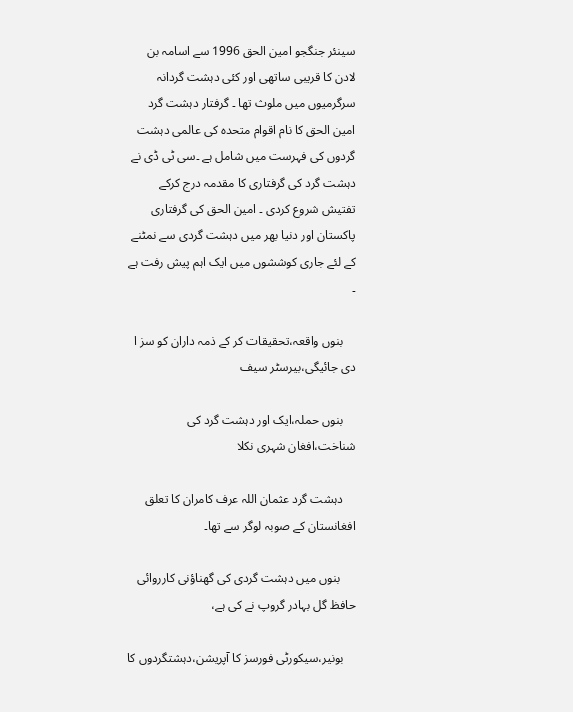سینئر جنگجو امین الحق 1996 سے اسامہ بن لادن کا قریبی ساتھی اور کئی دہشت گردانہ سرگرمیوں میں ملوث تھا ۔ گرفتار دہشت گرد امین الحق کا نام اقوام متحدہ کی عالمی دہشت گردوں کی فہرست میں شامل ہے ۔سی ٹی ڈی نے دہشت گرد کی گرفتاری کا مقدمہ درج کرکے تفتیش شروع کردی ۔ امین الحق کی گرفتاری پاکستان اور دنیا بھر میں دہشت گردی سے نمٹنے کے لئے جاری کوششوں میں ایک اہم پیش رفت ہے ۔

    بنوں واقعہ،تحقیقات کر کے ذمہ داران کو سز ا دی جائیگی،بیرسٹر سیف

    بنوں حملہ،ایک اور دہشت گرد کی شناخت،افغان شہری نکلا

    دہشت گرد عثمان اللہ عرف کامران کا تعلق افغانستان کے صوبہ لوگر سے تھا۔

     بنوں میں دہشت گردی کی گھناؤنی کارروائی حافظ گل بہادر گروپ نے کی ہے،

    بونیر،سیکورٹی فورسز کا آپریشن،دہشتگردوں کا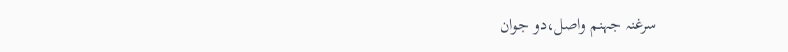سرغنہ جہنم واصل،دو جوان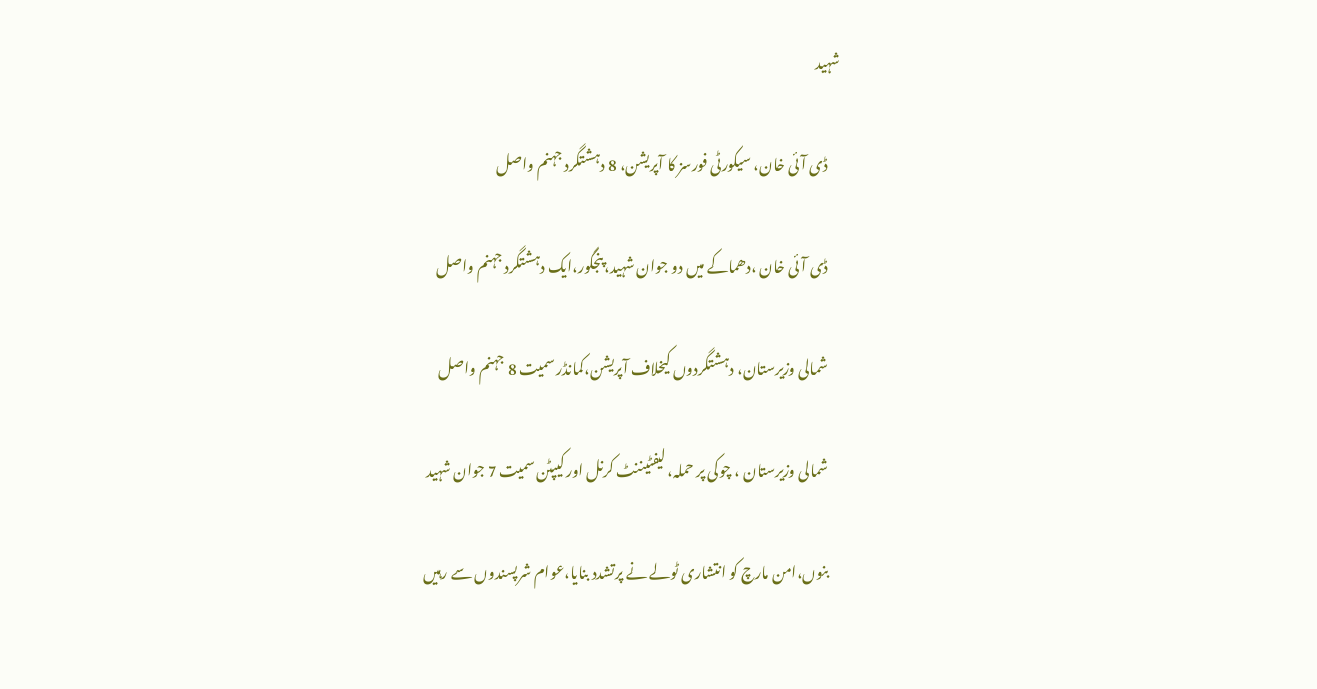شہید

    ڈی آئی خان، سیکورٹی فورسز کا آپریشن، 8 دہشتگرد جہنم واصل

    ڈی آئی خان ،دھماکے میں دو جوان شہید،پنجگور،ایک دہشتگرد جہنم واصل

    شمالی وزیرستان، دہشتگردوں کیخلاف آپریشن،کمانڈر سمیت 8 جہنم واصل

    شمالی وزیرستان ، چوکی پر حملہ، لیفٹیننٹ کرنل اور کیپٹن سمیت 7 جوان شہید

    بنوں،امن مارچ کو انتشاری ٹولے نے پرتشدد بنایا،عوام شرپسندوں سے رہیں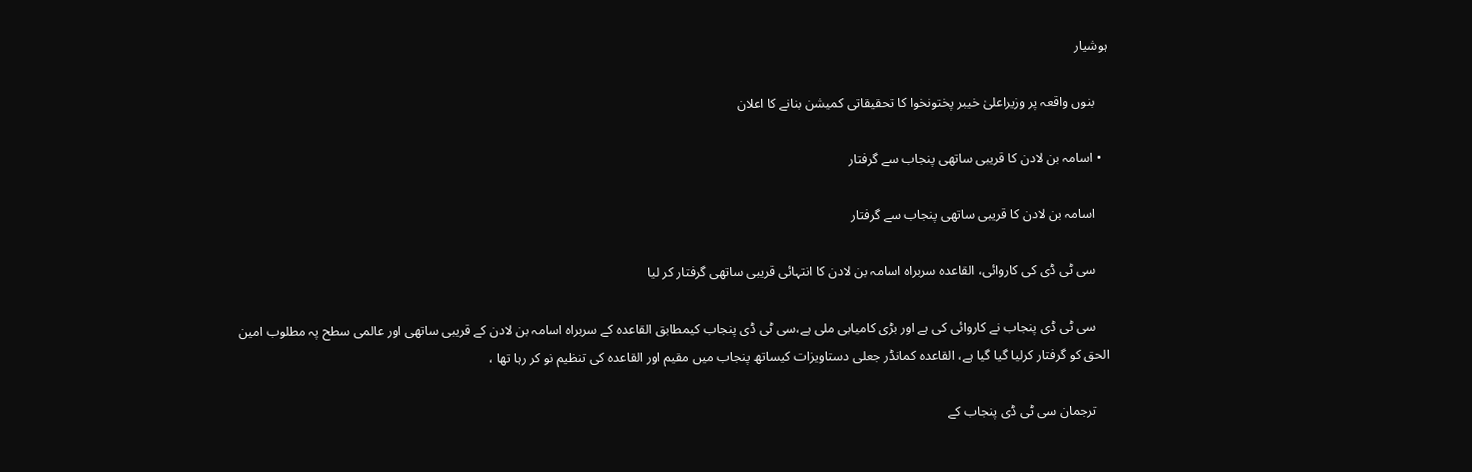ہوشیار

    بنوں واقعہ پر وزیراعلیٰ خیبر پختونخوا کا تحقیقاتی کمیشن بنانے کا اعلان

  • اسامہ بن لادن کا قریبی ساتھی پنجاب سے گرفتار

    اسامہ بن لادن کا قریبی ساتھی پنجاب سے گرفتار

    سی ٹی ڈی کی کاروائی، القاعدہ سربراہ اسامہ بن لادن کا انتہائی قریبی ساتھی گرفتار کر لیا

    سی ٹی ڈی پنجاب نے کاروائی کی ہے اور بڑی کامیابی ملی ہے،سی ٹی ڈی پنجاب کیمطابق القاعدہ کے سربراہ اسامہ بن لادن کے قریبی ساتھی اور عالمی سطح پہ مطلوب امین الحق کو گرفتار کرلیا گیا گیا ہے، القاعدہ کمانڈر جعلی دستاویزات کیساتھ پنجاب میں مقیم اور القاعدہ کی تنظیم نو کر رہا تھا ،

    ترجمان سی ٹی ڈی پنجاب کے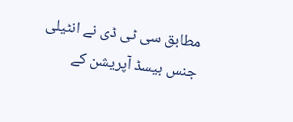مطابق سی ٹی ڈی نے انٹیلی جنس بیسڈ آپریشن کے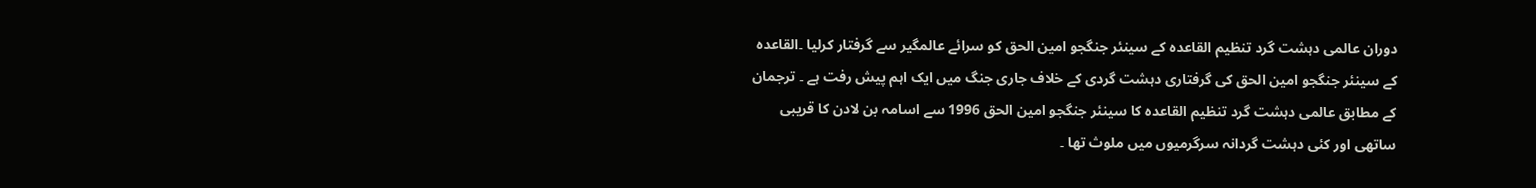دوران عالمی دہشت گرد تنظیم القاعدہ کے سینئر جنگجو امین الحق کو سرائے عالمگیر سے گرفتار کرلیا ۔القاعدہ کے سینئر جنگجو امین الحق کی گرفتاری دہشت گردی کے خلاف جاری جنگ میں ایک اہم پیش رفت ہے ۔ ترجمان کے مطابق عالمی دہشت گرد تنظیم القاعدہ کا سینئر جنگجو امین الحق 1996 سے اسامہ بن لادن کا قریبی ساتھی اور کئی دہشت گردانہ سرگرمیوں میں ملوث تھا ۔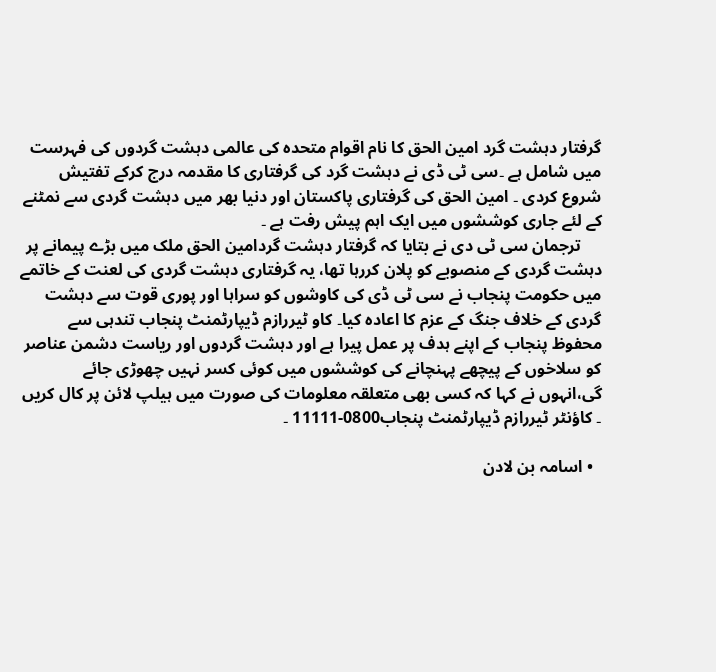گرفتار دہشت گرد امین الحق کا نام اقوام متحدہ کی عالمی دہشت گردوں کی فہرست میں شامل ہے ۔سی ٹی ڈی نے دہشت گرد کی گرفتاری کا مقدمہ درج کرکے تفتیش شروع کردی ۔ امین الحق کی گرفتاری پاکستان اور دنیا بھر میں دہشت گردی سے نمٹنے کے لئے جاری کوششوں میں ایک اہم پیش رفت ہے ۔
     ترجمان سی ٹی دی نے بتایا کہ گرفتار دہشت گردامین الحق ملک میں بڑے پیمانے پر دہشت گردی کے منصوبے کو پلان کررہا تھا، یہ گرفتاری دہشت گردی کی لعنت کے خاتمے میں حکومت پنجاب نے سی ٹی ڈی کی کاوشوں کو سراہا اور پوری قوت سے دہشت گردی کے خلاف جنگ کے عزم کا اعادہ کیا۔ کاو ٹیررازم ڈیپارٹمنٹ پنجاب تندہی سے محفوظ پنجاب کے اپنے ہدف پر عمل پیرا ہے اور دہشت گردوں اور ریاست دشمن عناصر کو سلاخوں کے پیچھے پہنچانے کی کوششوں میں کوئی کسر نہیں چھوڑی جائے گی،انہوں نے کہا کہ کسی بھی متعلقہ معلومات کی صورت میں ہیلپ لائن پر کال کریں ۔ کاؤنٹر ٹیررازم ڈیپارٹمنٹ پنجاب0800-11111 ۔

  • اسامہ بن لادن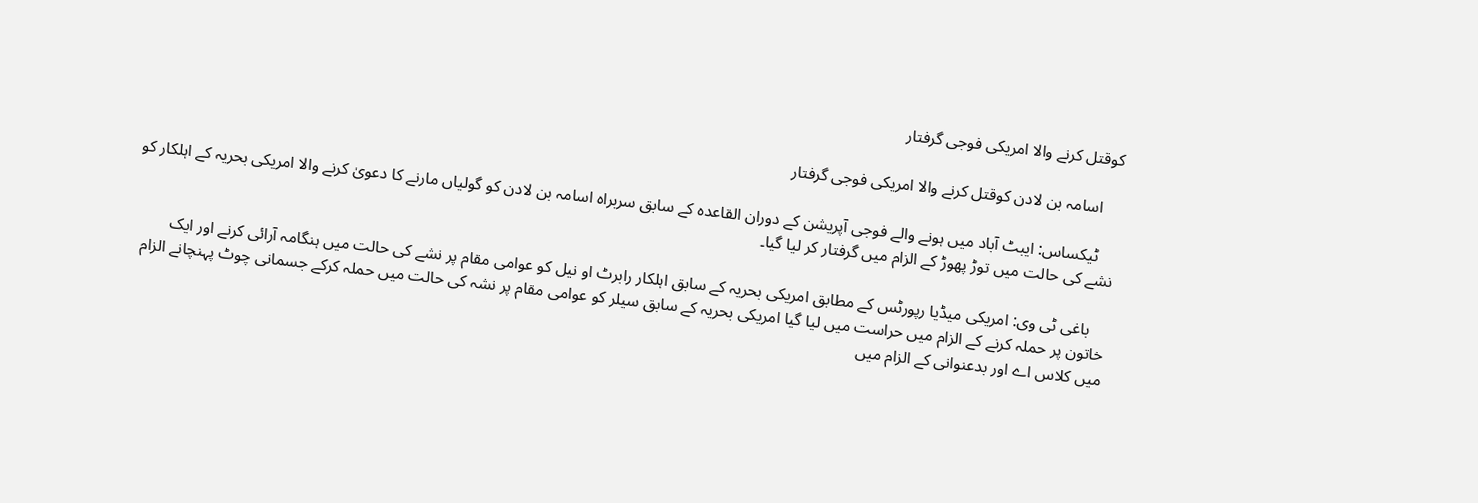کوقتل کرنے والا امریکی فوجی گرفتار

    اسامہ بن لادن کوقتل کرنے والا امریکی فوجی گرفتار

    ٹیکساس: ایبٹ آباد میں ہونے والے فوجی آپریشن کے دوران القاعدہ کے سابق سربراہ اسامہ بن لادن کو گولیاں مارنے کا دعویٰ کرنے والا امریکی بحریہ کے اہلکار کو نشے کی حالت میں توڑ پھوڑ کے الزام میں گرفتار کر لیا گیا۔

    باغی ٹی وی: امریکی میڈیا رپورٹس کے مطابق امریکی بحریہ کے سابق اہلکار رابرٹ او نیل کو عوامی مقام پر نشے کی حالت میں ہنگامہ آرائی کرنے اور ایک خاتون پر حملہ کرنے کے الزام میں حراست میں لیا گیا امریکی بحریہ کے سابق سیلر کو عوامی مقام پر نشہ کی حالت میں حملہ کرکے جسمانی چوٹ پہنچانے الزام میں کلاس اے اور بدعنوانی کے الزام میں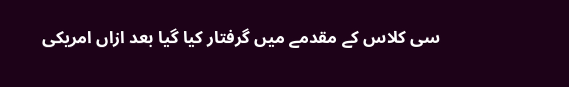سی کلاس کے مقدمے میں گرفتار کیا گیا بعد ازاں امریکی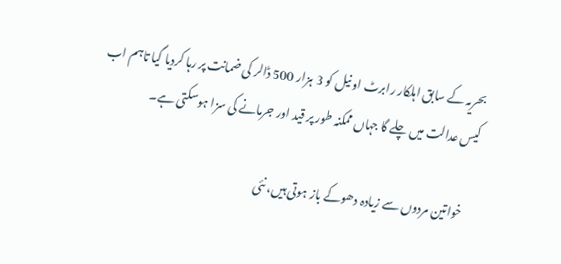بحریہ کے سابق اہلکار رابرٹ او نیل کو 3 ہزار 500 ڈالر کی ضمانت پر رہا کردیا گیا تاہم اب کیس عدالت میں چلے گا جہاں ممکنہ طور پر قید اور جرمانے کی سزا ہوسکتی ہے۔

    خواتین مردوں سے زیادہ دھوکے باز ہوتی ہیں، نئی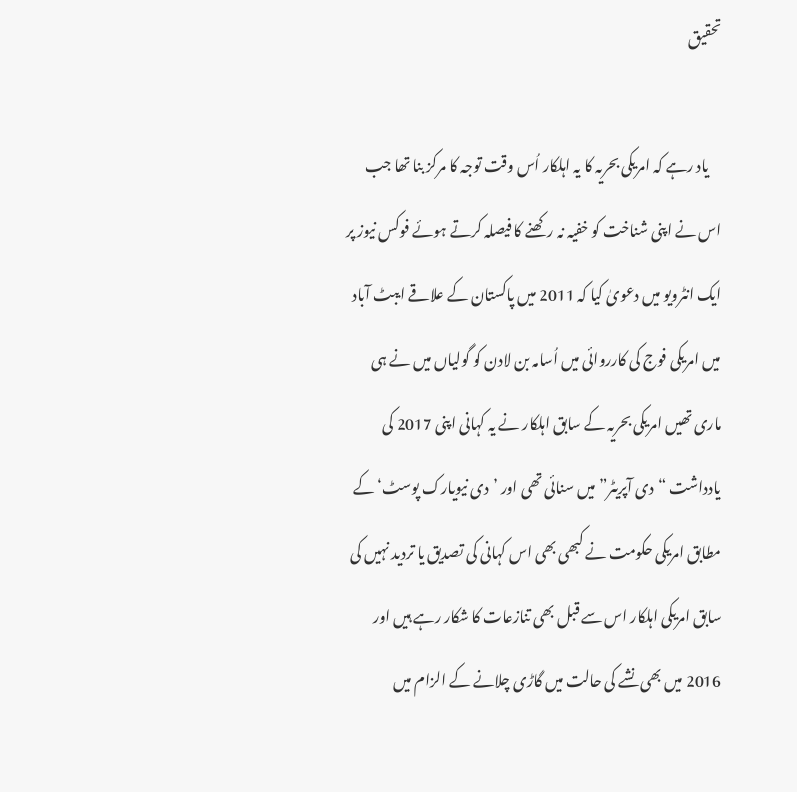تحقیق

    یاد رہے کہ امریکی بحریہ کا یہ اہلکار اُس وقت توجہ کا مرکز بنا تھا جب اس نے اپنی شناخت کو خفیہ نہ رکھنے کا فیصلہ کرتے ہوئے فوکس نیوز پر ایک انٹرویو میں دعویٰ کیا کہ 2011 میں پاکستان کے علاقے ایبٹ آباد میں امریکی فوج کی کارروائی میں اُسامہ بن لادن کو گولیاں میں نے ہی ماری تھیں امریکی بحریہ کے سابق اہلکار نے یہ کہانی اپنی 2017 کی یادداشت “دی آپریٹر” میں سنائی تھی اور ’دی نیویارک پوسٹ‘ کے مطابق امریکی حکومت نے کبھی بھی اس کہانی کی تصدیق یا تردید نہیں کی سابق امریکی اہلکار اس سے قبل بھی تنازعات کا شکار رہے ہیں اور 2016 میں بھی نشے کی حالت میں گاڑی چلانے کے الزام میں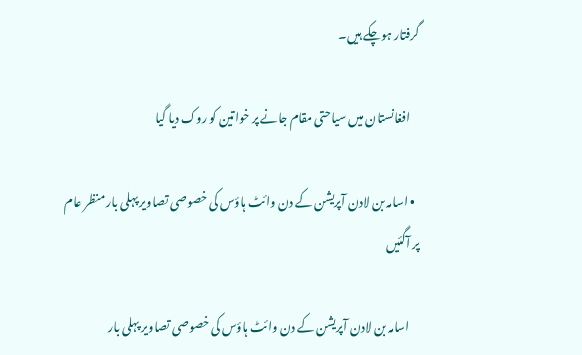گرفتار ہوچکے ہیں۔

    افغانستان میں سیاحتی مقام جانے پر خواتین کو روک دیا گیا

  • اسامہ بن لادن آپریشن کے دن وائٹ ہاؤس کی خصوصی تصاویر پہلی بار منظر عام پر آگئیں

    اسامہ بن لادن آپریشن کے دن وائٹ ہاؤس کی خصوصی تصاویر پہلی بار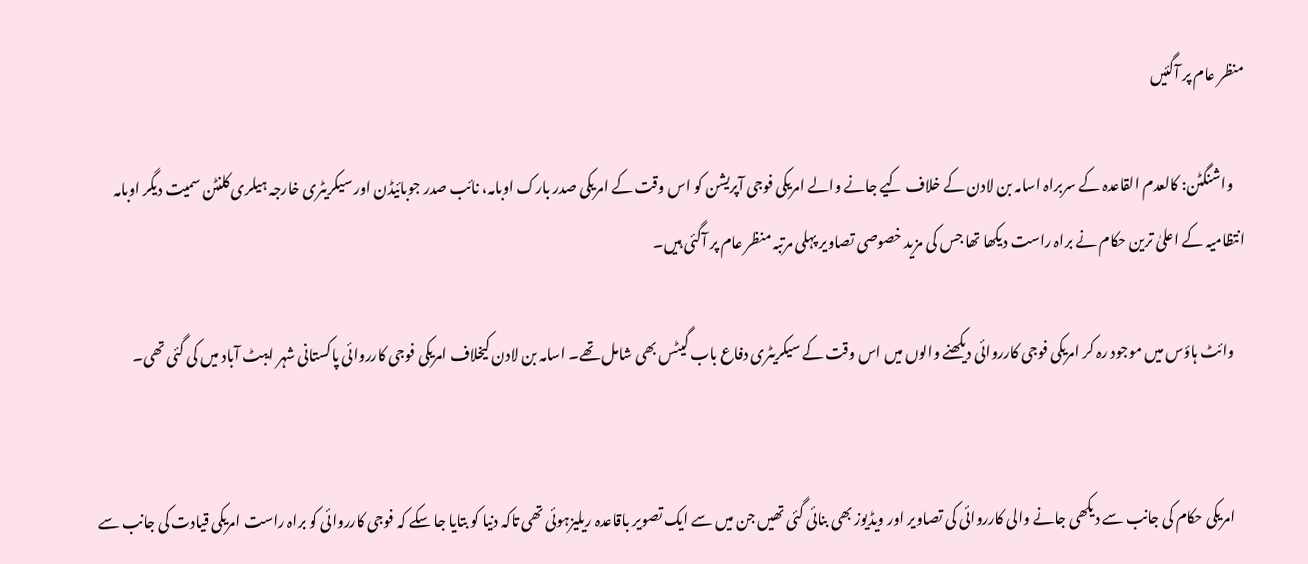منظر عام پر آگئیں

    واشنگٹن: کالعدم القاعدہ کے سربراہ اسامہ بن لادن کے خلاف کیے جانے والے امریکی فوجی آپریشن کو اس وقت کے امریکی صدر بارک اوبامہ، نائب صدر جوبائیڈن اور سیکریٹری خارجہ ہیلری کلنٹن سمیت دیگر اوبامہ انتظامیہ کے اعلیٰ ترین حکام نے براہ راست دیکھا تھا جس کی مزید خصوصی تصاویر پہلی مرتبہ منظر عام پر آگئی ہیں۔

    وائٹ ہاؤس میں موجود رہ کر امریکی فوجی کارروائی دیکھنے والوں میں اس وقت کے سیکریٹری دفاع باب گیٹس بھی شامل تھے۔ اسامہ بن لادن کیخلاف امریکی فوجی کارروائی پاکستانی شہر ایبٹ آباد میں کی گئی تھی۔


    امریکی حکام کی جانب سے دیکھی جانے والی کارروائی کی تصاویر اور ویڈیوز بھی بنائی گئی تھیں جن میں سے ایک تصویر باقاعدہ ریلیزہوئی تھی تاکہ دنیا کو بتایا جا سکے کہ فوجی کارروائی کو براہ راست امریکی قیادت کی جانب سے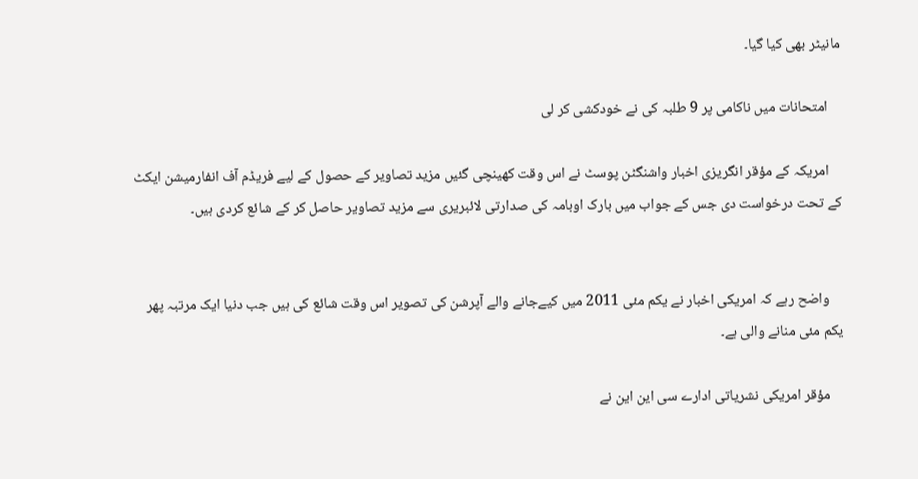مانیٹر بھی کیا گیا۔

    امتحانات میں ناکامی پر 9 طلبہ کی نے خودکشی کر لی

    امریکہ کے مؤقر انگریزی اخبار واشنگٹن پوسٹ نے اس وقت کھینچی گئیں مزید تصاویر کے حصول کے لیے فریڈم آف انفارمیشن ایکٹ کے تحت درخواست دی جس کے جواب میں بارک اوبامہ کی صدارتی لائبریری سے مزید تصاویر حاصل کر کے شائع کردی ہیں۔


    واضح رہے کہ امریکی اخبار نے یکم مئی 2011 میں کیےجانے والے آپرشن کی تصویر اس وقت شائع کی ہیں جب دنیا ایک مرتبہ پھر یکم مئی منانے والی ہے۔

    مؤقر امریکی نشریاتی ادارے سی این این نے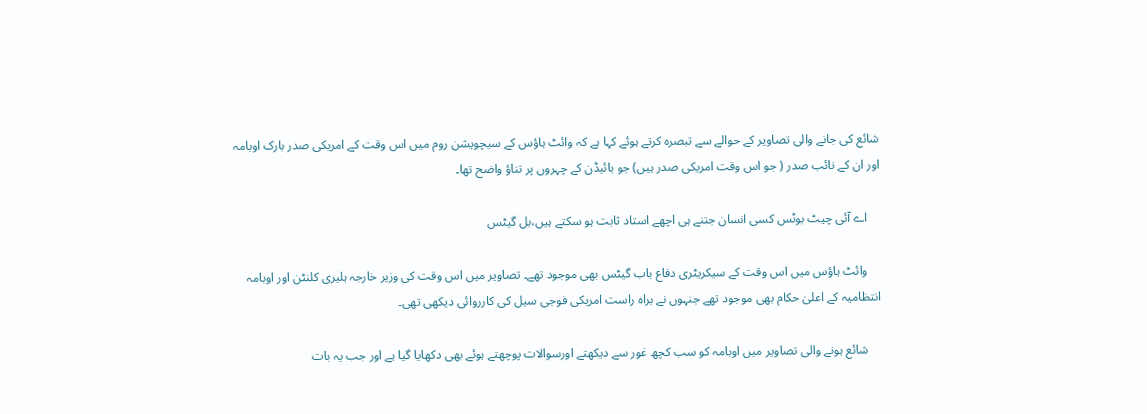شائع کی جانے والی تصاویر کے حوالے سے تبصرہ کرتے ہوئے کہا ہے کہ وائٹ ہاؤس کے سیچویشن روم میں اس وقت کے امریکی صدر بارک اوبامہ اور ان کے نائب صدر ( جو اس وقت امریکی صدر ہیں) جو بائیڈن کے چہروں پر تناؤ واضح تھا۔

    اے آئی چیٹ بوٹس کسی انسان جتنے ہی اچھے استاد ثابت ہو سکتے ہیں،بل گیٹس

    وائٹ ہاؤس میں اس وقت کے سیکریٹری دفاع باب گیٹس بھی موجود تھے۔ تصاویر میں اس وقت کی وزیر خارجہ ہلیری کلنٹن اور اوبامہ انتظامیہ کے اعلیٰ حکام بھی موجود تھے جنہوں نے براہ راست امریکی فوجی سیل کی کارروائی دیکھی تھی۔

    شائع ہونے والی تصاویر میں اوبامہ کو سب کچھ غور سے دیکھتے اورسوالات پوچھتے ہوئے بھی دکھایا گیا ہے اور جب یہ بات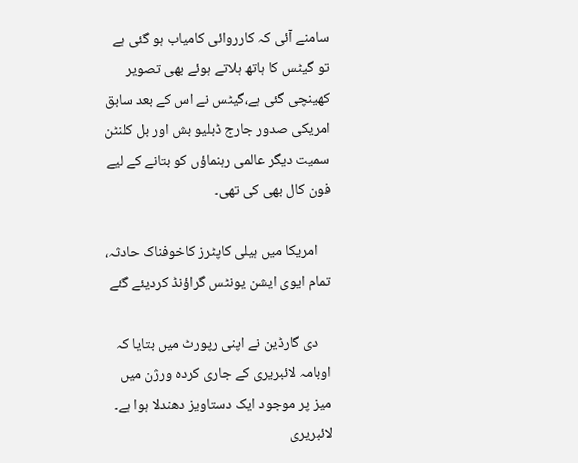سامنے آئی کہ کارروائی کامیاب ہو گئی ہے تو گیٹس کا ہاتھ ہلاتے ہوئے بھی تصویر کھینچی گئی ہے،گیٹس نے اس کے بعد سابق امریکی صدور جارج ڈبلیو بش اور بل کلنٹن سمیت دیگر عالمی رہنماؤں کو بتانے کے لیے فون کال بھی کی تھی۔

    امریکا میں ہیلی کاپٹرز کاخوفناک حادثہ، تمام ایوی ایشن یونٹس گراؤنڈ کردیئے گئے

    دی گارڈین نے اپنی رپورٹ میں بتایا کہ اوبامہ لائبریری کے جاری کردہ ورژن میں میز پر موجود ایک دستاویز دھندلا ہوا ہے۔ لائبریری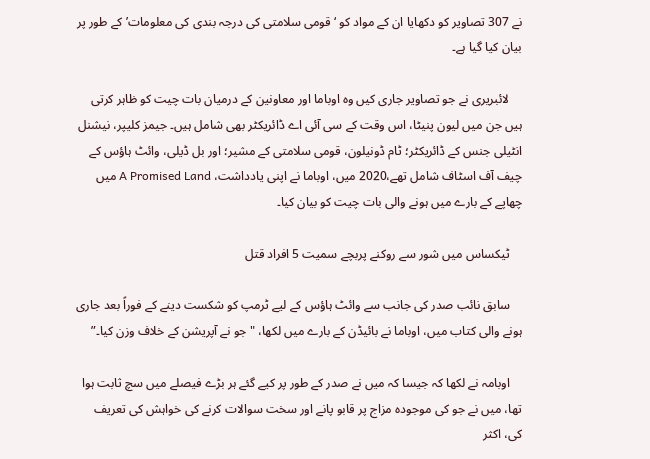نے 307 تصاویر کو دکھایا ان کے مواد کو ‘قومی سلامتی کی درجہ بندی کی معلومات’ کے طور پر بیان کیا گیا ہے۔

    لائبریری نے جو تصاویر جاری کیں وہ اوباما اور معاونین کے درمیان بات چیت کو ظاہر کرتی ہیں جن میں لیون پنیٹا، اس وقت کے سی آئی اے ڈائریکٹر بھی شامل ہیں۔ جیمز کلیپر، نیشنل انٹیلی جنس کے ڈائریکٹر؛ ٹام ڈونیلون، قومی سلامتی کے مشیر؛ اور بل ڈیلی، وائٹ ہاؤس کے چیف آف اسٹاف شامل تھے،2020 میں، اوباما نے اپنی یادداشت، A Promised Land میں چھاپے کے بارے میں ہونے والی بات چیت کو بیان کیا۔

    ٹیکساس میں شور سے روکنے پربچے سمیت 5 افراد قتل

    سابق نائب صدر کی جانب سے وائٹ ہاؤس کے لیے ٹرمپ کو شکست دینے کے فوراً بعد جاری ہونے والی کتاب میں، اوباما نے بائیڈن کے بارے میں لکھا، "جو نے آپریشن کے خلاف وزن کیا۔”

    اوبامہ نے لکھا کہ جیسا کہ میں نے صدر کے طور پر کیے گئے ہر بڑے فیصلے میں سچ ثابت ہوا تھا، میں نے جو کی موجودہ مزاج پر قابو پانے اور سخت سوالات کرنے کی خواہش کی تعریف کی، اکثر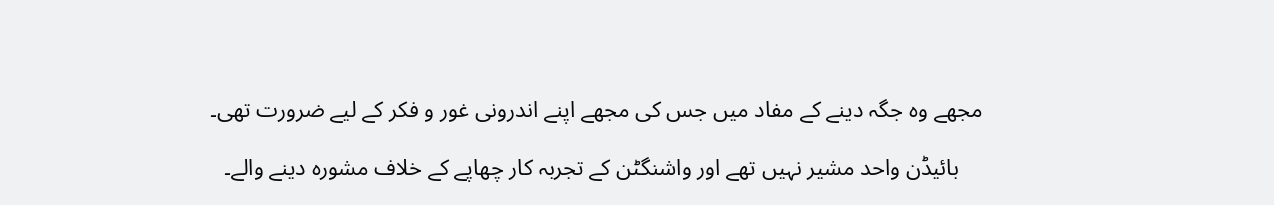مجھے وہ جگہ دینے کے مفاد میں جس کی مجھے اپنے اندرونی غور و فکر کے لیے ضرورت تھی۔

    بائیڈن واحد مشیر نہیں تھے اور واشنگٹن کے تجربہ کار چھاپے کے خلاف مشورہ دینے والے۔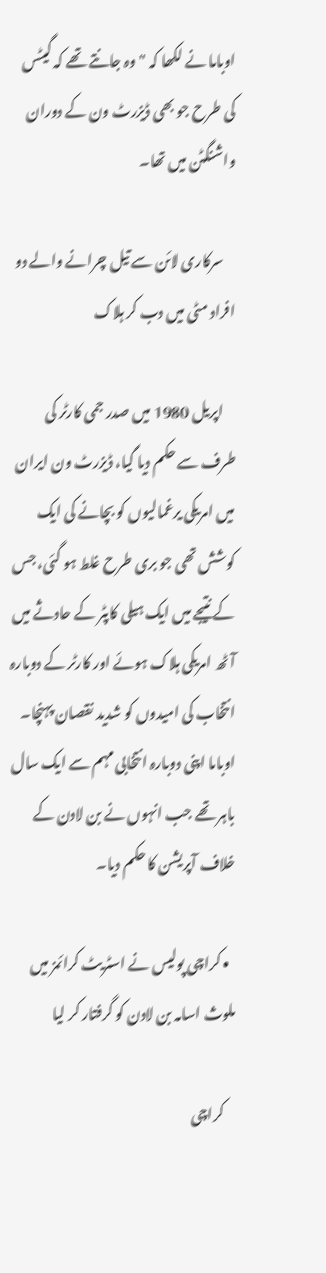اوباما نے لکھا کہ "وہ جانتے تھے کہ گیٹس کی طرح جو بھی ڈیزرٹ ون کے دوران واشنگٹن میں تھا۔

    سرکاری لائن سے تیل چرانے والے دو افراد مٹی میں دب کر ہلاک

    اپریل 1980 میں صدر جمی کارٹر کی طرف سے حکم دیا گیا، ڈیزرٹ ون ایران میں امریکی یرغمالیوں کو بچانے کی ایک کوشش تھی جو بری طرح غلط ہو گئی، جس کے نتیجے میں ایک ہیلی کاپٹر کے حادثے میں آٹھ امریکی ہلاک ہوئے اور کارٹر کے دوبارہ انتخاب کی امیدوں کو شدید نقصان پہنچا۔ اوباما اپنی دوبارہ انتخابی مہم سے ایک سال باہر تھے جب انہوں نے بن لادن کے خلاف آپریشن کا حکم دیا۔

  • کراچی پولیس نے اسٹریٹ کرائمز میں ملوث اسامہ بن لادن کو گرفتار کر لیا

    کراچی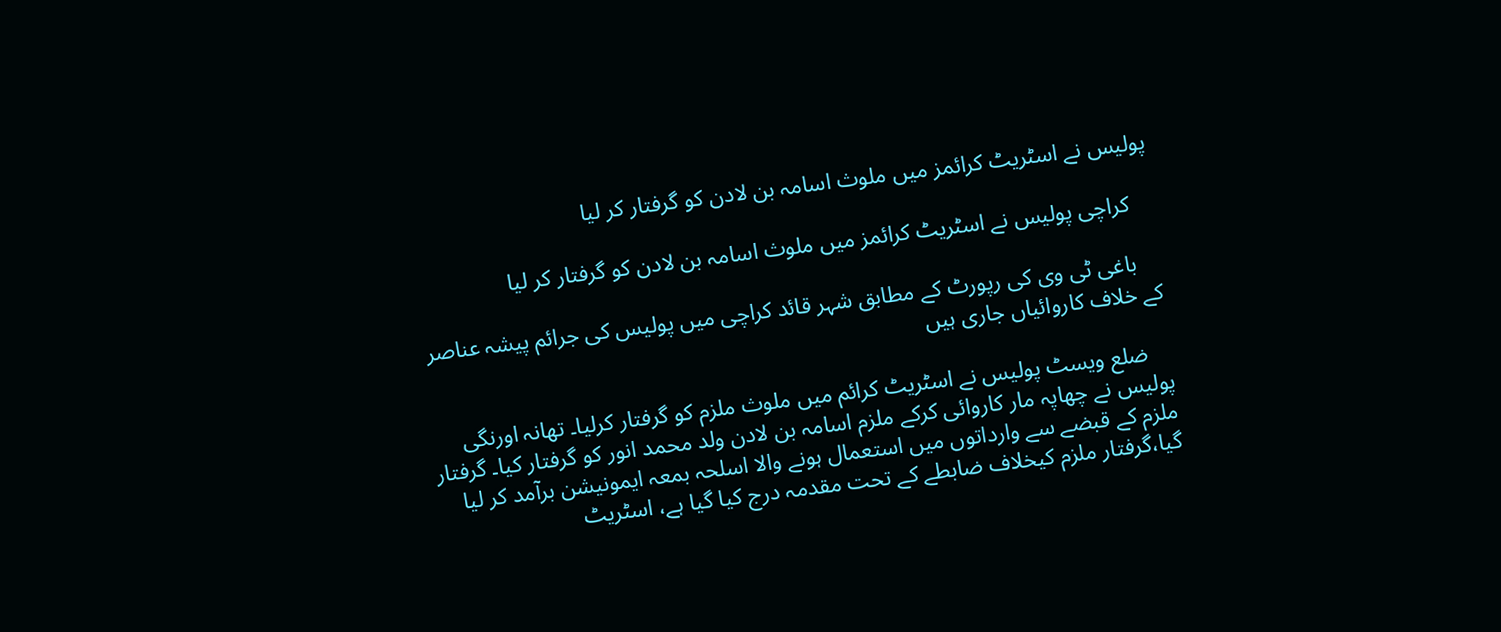پولیس نے اسٹریٹ کرائمز میں ملوث اسامہ بن لادن کو گرفتار کر لیا

    کراچی پولیس نے اسٹریٹ کرائمز میں ملوث اسامہ بن لادن کو گرفتار کر لیا

    باغی ٹی وی کی رپورٹ کے مطابق شہر قائد کراچی میں پولیس کی جرائم پیشہ عناصر کے خلاف کاروائیاں جاری ہیں

    ضلع ویسٹ پولیس نے اسٹریٹ کرائم میں ملوث ملزم کو گرفتار کرلیا۔ تھانہ اورنگی پولیس نے چھاپہ مار کاروائی کرکے ملزم اسامہ بن لادن ولد محمد انور کو گرفتار کیا۔ گرفتار ملزم کے قبضے سے وارداتوں میں استعمال ہونے والا اسلحہ بمعہ ایمونیشن برآمد کر لیا گیا،گرفتار ملزم کیخلاف ضابطے کے تحت مقدمہ درج کیا گیا ہے، اسٹریٹ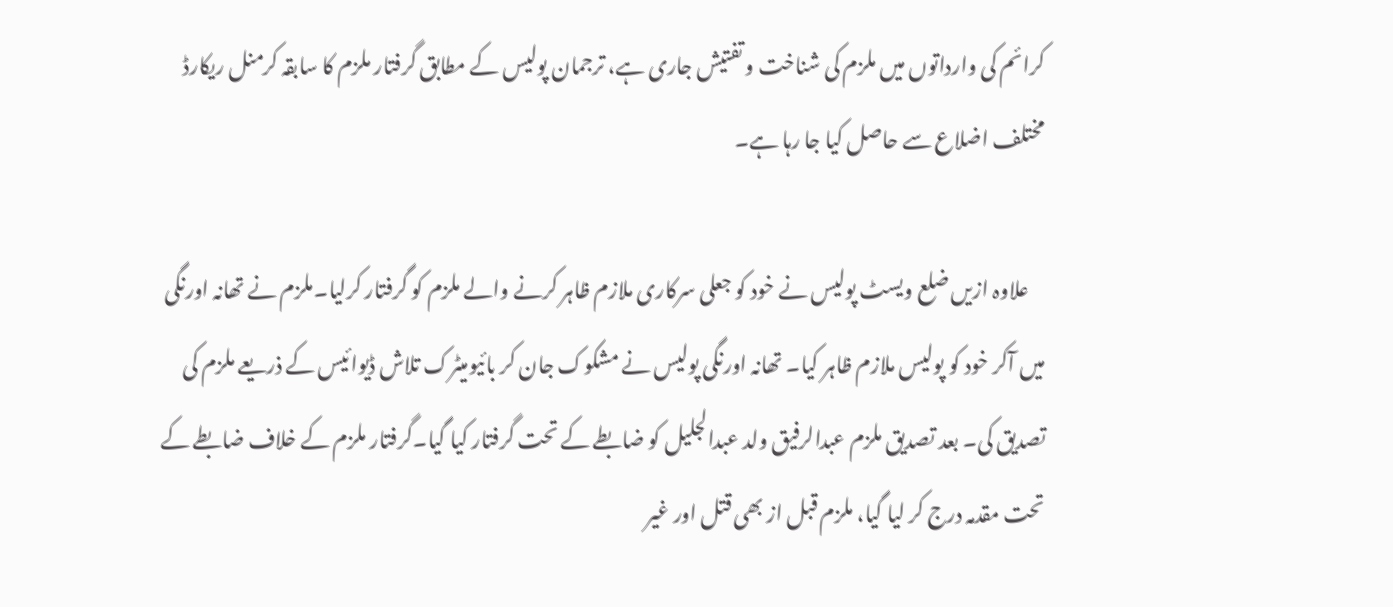کرائم کی وارداتوں میں ملزم کی شناخت و تفتیش جاری ہے، ترجمان پولیس کے مطابق گرفتار ملزم کا سابقہ کرمنل ریکارڈ مختلف اضلاع سے حاصل کیا جا رہا ہے۔

    علاوہ ازیں ضلع ویسٹ پولیس نے خود کو جعلی سرکاری ملازم ظاہر کرنے والے ملزم کو گرفتار کرلیا۔ملزم نے تھانہ اورنگی میں آکر خود کو پولیس ملازم ظاہر کیا۔ تھانہ اورنگی پولیس نے مشکوک جان کر بائیومیٹرک تلاش ڈیوائیس کے ذریعے ملزم کی تصدیق کی۔ بعد تصدیق ملزم عبدالرفیق ولد عبدالجلیل کو ضابطے کے تحت گرفتار کیا گیا۔گرفتار ملزم کے خلاف ضابطے کے تحت مقدمہ درج کر لیا گیا، ملزم قبل از بھی قتل اور غیر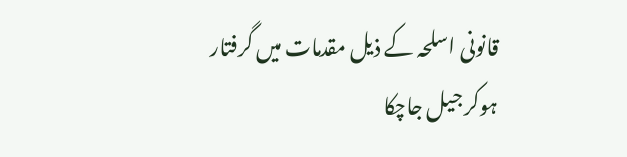قانونی اسلحہ کے ذیل مقدمات میں گرفتار ہوکر جیل جاچکا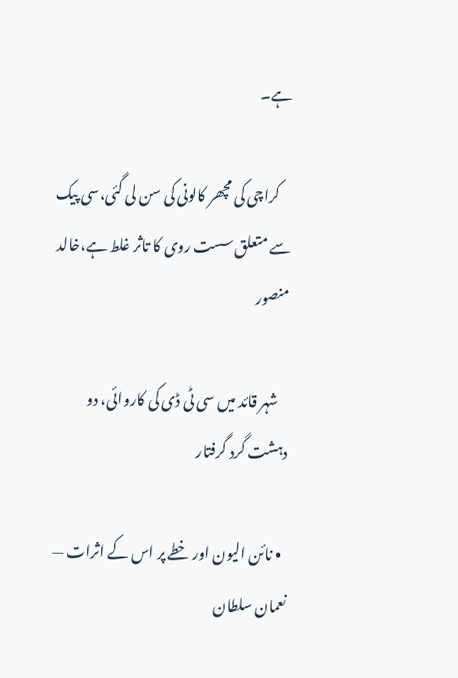ہے۔

    کراچی کی مچھر کالونی کی سن لی گئی،سی پیک سے متعلق سست روی کا تاثر غلط ہے،خالد منصور

    شہر قائد میں سی ٹی ڈی کی کاروائی، دو دہشت گرد گرفتار

  • نائن الیون اور خطے پر اس کے اثرات — نعمان سلطان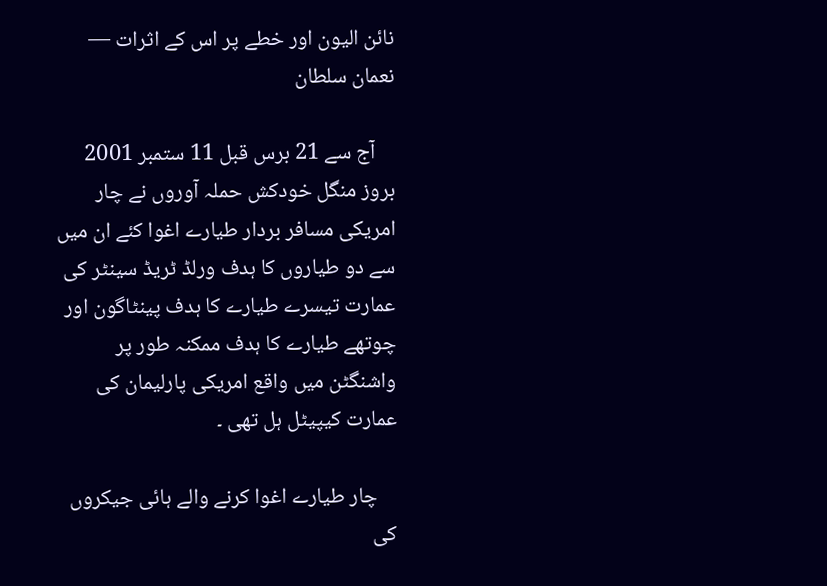نائن الیون اور خطے پر اس کے اثرات — نعمان سلطان

    آج سے 21 برس قبل 11 ستمبر 2001 بروز منگل خودکش حملہ آوروں نے چار امریکی مسافر بردار طیارے اغوا کئے ان میں سے دو طیاروں کا ہدف ورلڈ ٹریڈ سینٹر کی عمارت تیسرے طیارے کا ہدف پینٹاگون اور چوتھے طیارے کا ہدف ممکنہ طور پر واشنگٹن میں واقع امریکی پارلیمان کی عمارت کیپیٹل ہل تھی ۔

    چار طیارے اغوا کرنے والے ہائی جیکروں کی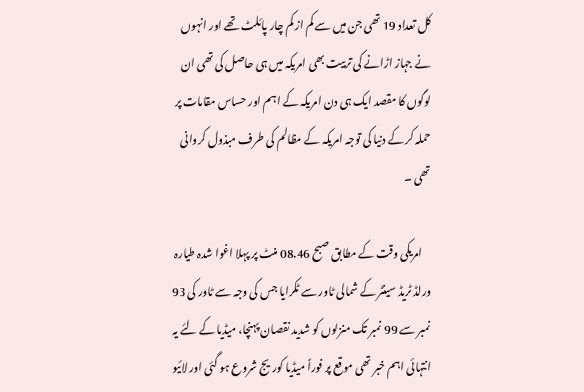کل تعداد 19 تھی جن میں سے کم از کم چار پائلٹ تھے اور انہوں نے جہاز اڑانے کی تربیت بھی امریکہ میں ہی حاصل کی تھی ان لوگوں کا مقصد ایک ہی دن امریکہ کے اہم اور حساس مقامات پر حملہ کر کے دنیا کی توجہ امریکہ کے مظالم کی طرف مبذول کروانی تھی ۔

    امریکی وقت کے مطابق صبح 08.46 منٹ پر پہلا اغوا شدہ طیارہ ورلڈ ٹریڈ سینٹر کے شمالی ٹاور سے ٹکرایا جس کی وجہ سے ٹاور کی 93 نمبر سے 99 نمبر تک منزلوں کو شدید نقصان پہنچا، میڈیا کے لئے یہ انتہائی اہم خبر تھی موقع پر فوراً میڈیا کوریج شروع ہو گئی اور لائیو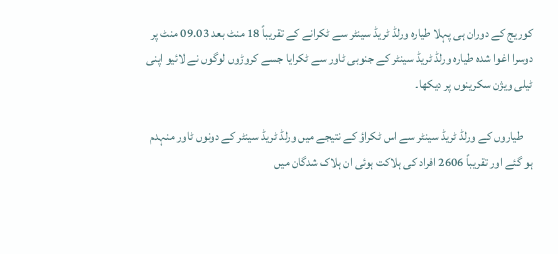کوریج کے دوران ہی پہلا طیارہ ورلڈ ٹریڈ سینٹر سے ٹکرانے کے تقریباً 18 منٹ بعد 09.03 منٹ پر دوسرا اغوا شدہ طیارہ ورلڈ ٹریڈ سینٹر کے جنوبی ٹاور سے ٹکرایا جسے کروڑوں لوگوں نے لائیو اپنی ٹیلی ویژن سکرینوں پر دیکھا۔

    طیاروں کے ورلڈ ٹریڈ سینٹر سے اس ٹکراؤ کے نتیجے میں ورلڈ ٹریڈ سینٹر کے دونوں ٹاور منہدم ہو گئے اور تقریباً 2606 افراد کی ہلاکت ہوئی ان ہلاک شدگان میں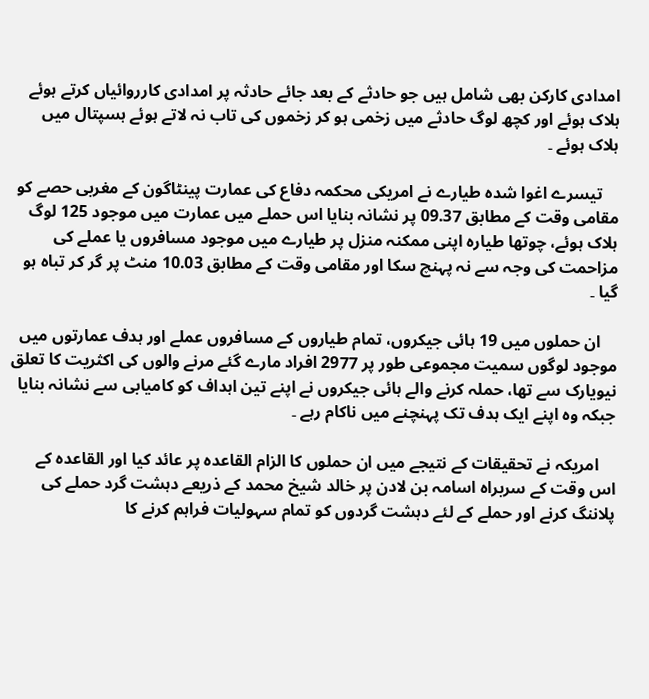امدادی کارکن بھی شامل ہیں جو حادثے کے بعد جائے حادثہ پر امدادی کارروائیاں کرتے ہوئے ہلاک ہوئے اور کچھ لوگ حادثے میں زخمی ہو کر زخموں کی تاب نہ لاتے ہوئے ہسپتال میں ہلاک ہوئے ۔

    تیسرے اغوا شدہ طیارے نے امریکی محکمہ دفاع کی عمارت پینٹاگون کے مغربی حصے کو مقامی وقت کے مطابق 09.37 پر نشانہ بنایا اس حملے میں عمارت میں موجود 125 لوگ ہلاک ہوئے، چوتھا طیارہ اپنی ممکنہ منزل پر طیارے میں موجود مسافروں یا عملے کی مزاحمت کی وجہ سے نہ پہنچ سکا اور مقامی وقت کے مطابق 10.03 منٹ پر گر کر تباہ ہو گیا ۔

    ان حملوں میں 19 ہائی جیکروں، تمام طیاروں کے مسافروں عملے اور ہدف عمارتوں میں موجود لوگوں سمیت مجموعی طور پر 2977 افراد مارے گئے مرنے والوں کی اکثریت کا تعلق نیویارک سے تھا، حملہ کرنے والے ہائی جیکروں نے اپنے تین اہداف کو کامیابی سے نشانہ بنایا جبکہ وہ اپنے ایک ہدف تک پہنچنے میں ناکام رہے ۔

    امریکہ نے تحقیقات کے نتیجے میں ان حملوں کا الزام القاعدہ پر عائد کیا اور القاعدہ کے اس وقت کے سربراہ اسامہ بن لادن پر خالد شیخ محمد کے ذریعے دہشت گرد حملے کی پلاننگ کرنے اور حملے کے لئے دہشت گردوں کو تمام سہولیات فراہم کرنے کا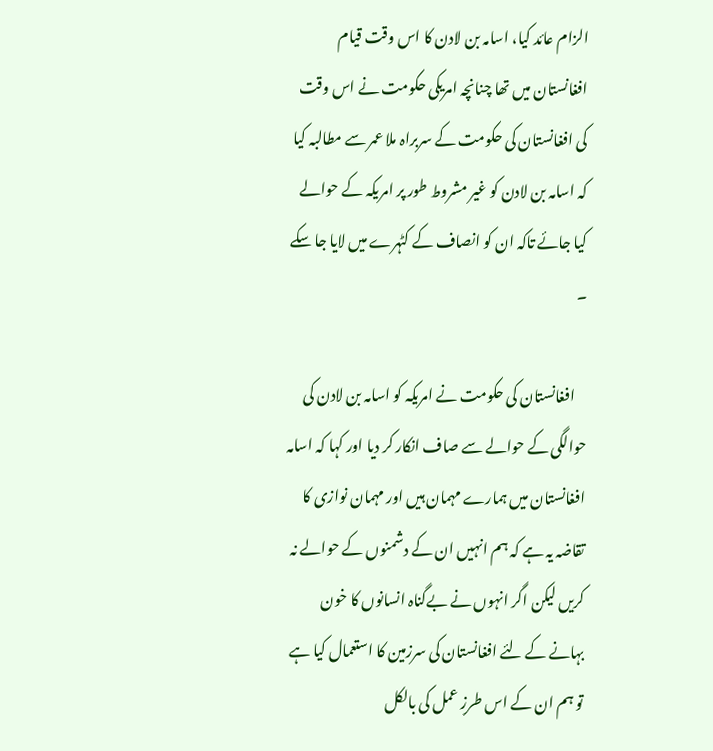الزام عائد کیا، اسامہ بن لادن کا اس وقت قیام افغانستان میں تھا چنانچہ امریکی حکومت نے اس وقت کی افغانستان کی حکومت کے سربراہ ملا عمر سے مطالبہ کیا کہ اسامہ بن لادن کو غیر مشروط طور پر امریکہ کے حوالے کیا جائے تاکہ ان کو انصاف کے کٹہرے میں لایا جا سکے ۔

    افغانستان کی حکومت نے امریکہ کو اسامہ بن لادن کی حوالگی کے حوالے سے صاف انکار کر دیا اور کہا کہ اسامہ افغانستان میں ہمارے مہمان ہیں اور مہمان نوازی کا تقاضہ یہ ہے کہ ہم انہیں ان کے دشمنوں کے حوالے نہ کریں لیکن اگر انہوں نے بےگناہ انسانوں کا خون بہانے کے لئے افغانستان کی سرزمین کا استعمال کیا ہے تو ہم ان کے اس طرزِ عمل کی بالکل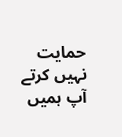حمایت نہیں کرتے آپ ہمیں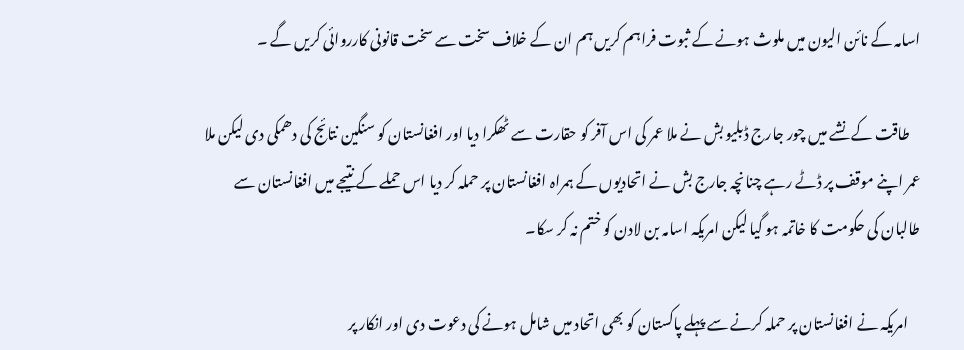اسامہ کے نائن الیون میں ملوث ہونے کے ثبوت فراہم کریں ہم ان کے خلاف سخت سے سخت قانونی کارروائی کریں گے ۔

    طاقت کے نشے میں چور جارج ڈبلیو بش نے ملا عمر کی اس آفر کو حقارت سے ٹھکرا دیا اور افغانستان کو سنگین نتائج کی دھمکی دی لیکن ملا عمر اپنے موقف پر ڈٹے رہے چنانچہ جارج بش نے اتحادیوں کے ہمراہ افغانستان پر حملہ کر دیا اس حملے کے نتیجے میں افغانستان سے طالبان کی حکومت کا خاتمہ ہو گیا لیکن امریکہ اسامہ بن لادن کو ختم نہ کر سکا۔

    امریکہ نے افغانستان پر حملہ کرنے سے پہلے پاکستان کو بھی اتحاد میں شامل ہونے کی دعوت دی اور انکار پر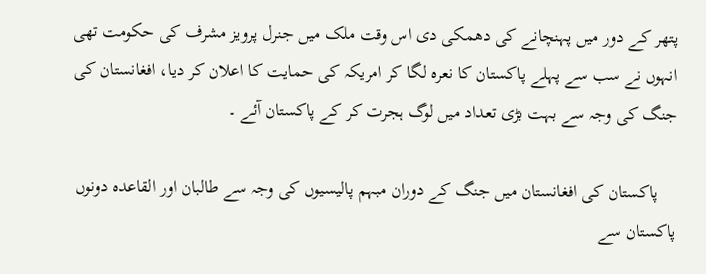پتھر کے دور میں پہنچانے کی دھمکی دی اس وقت ملک میں جنرل پرویز مشرف کی حکومت تھی انہوں نے سب سے پہلے پاکستان کا نعرہ لگا کر امریکہ کی حمایت کا اعلان کر دیا، افغانستان کی جنگ کی وجہ سے بہت بڑی تعداد میں لوگ ہجرت کر کے پاکستان آئے ۔

    پاکستان کی افغانستان میں جنگ کے دوران مبہم پالیسیوں کی وجہ سے طالبان اور القاعدہ دونوں پاکستان سے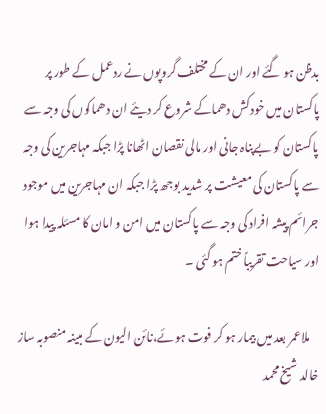بدظن ہو گئے اور ان کے مختلف گروپوں نے ردعمل کے طور پر پاکستان میں خودکش دھماکے شروع کر دیئے ان دھماکوں کی وجہ سے پاکستان کو بےپناہ جانی اور مالی نقصان اٹھانا پڑا جبکہ مہاجرین کی وجہ سے پاکستان کی معیشت پر شدید بوجھ پڑا جبکہ ان مہاجرین میں موجود جرائم پیشہ افراد کی وجہ سے پاکستان میں امن و امان کا مسئلہ پیدا ہوا اور سیاحت تقریباً ختم ہو گئی ۔

    ملاعمر بعد میں بیمار ہو کر فوت ہوئے،نائن الیون کے مبینہ منصوبہ ساز خالد شیخ محمد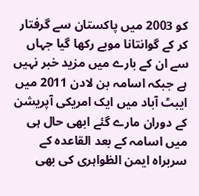کو 2003 میں پاکستان سے گرفتار کر کے گوانتانا موبے رکھا گیا جہاں سے ان کے بارے میں مزید خبر نہیں ہے جبکہ اسامہ بن لادن 2011 میں ایبٹ آباد میں ایک امریکی آپریشن کے دوران مارے گئے ابھی حال ہی میں اسامہ کے بعد القاعدہ کے سربراہ ایمن الظواہری کی بھی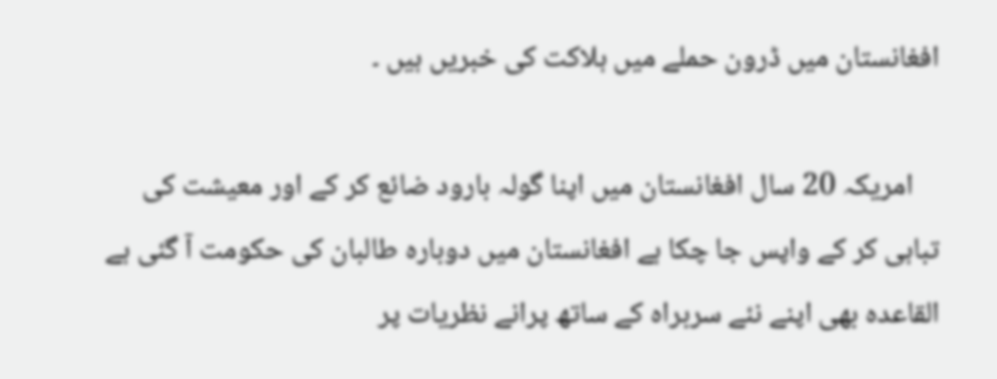افغانستان میں ڈرون حملے میں ہلاکت کی خبریں ہیں ۔

    امریکہ 20 سال افغانستان میں اپنا گولہ بارود ضائع کر کے اور معیشت کی تباہی کر کے واپس جا چکا ہے افغانستان میں دوبارہ طالبان کی حکومت آ گئی ہے القاعدہ بھی اپنے نئے سربراہ کے ساتھ پرانے نظریات پر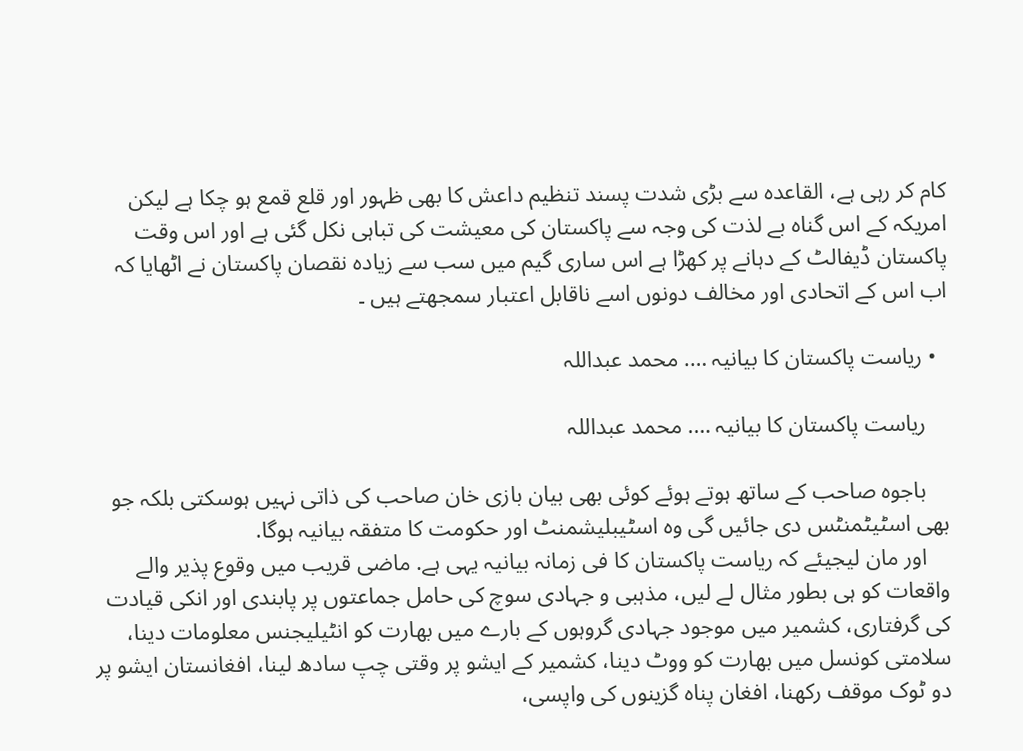کام کر رہی ہے، القاعدہ سے بڑی شدت پسند تنظیم داعش کا بھی ظہور اور قلع قمع ہو چکا ہے لیکن امریکہ کے اس گناہ بے لذت کی وجہ سے پاکستان کی معیشت کی تباہی نکل گئی ہے اور اس وقت پاکستان ڈیفالٹ کے دہانے پر کھڑا ہے اس ساری گیم میں سب سے زیادہ نقصان پاکستان نے اٹھایا کہ اب اس کے اتحادی اور مخالف دونوں اسے ناقابل اعتبار سمجھتے ہیں ۔

  • ریاست پاکستان کا بیانیہ …. محمد عبداللہ

    ریاست پاکستان کا بیانیہ …. محمد عبداللہ

    باجوہ صاحب کے ساتھ ہوتے ہوئے کوئی بھی بیان بازی خان صاحب کی ذاتی نہیں ہوسکتی بلکہ جو بھی اسٹیٹمنٹس دی جائیں گی وہ اسٹیبلیشمنٹ اور حکومت کا متفقہ بیانیہ ہوگا.
    اور مان لیجیئے کہ ریاست پاکستان کا فی زمانہ بیانیہ یہی ہے. ماضی قریب میں وقوع پذیر والے واقعات کو ہی بطور مثال لے لیں، مذہبی و جہادی سوچ کی حامل جماعتوں پر پابندی اور انکی قیادت کی گرفتاری، کشمیر میں موجود جہادی گروہوں کے بارے میں بھارت کو انٹیلیجنس معلومات دینا، سلامتی کونسل میں بھارت کو ووٹ دینا، کشمیر کے ایشو پر وقتی چپ سادھ لینا، افغانستان ایشو پر دو ٹوک موقف رکھنا، افغان پناہ گزینوں کی واپسی،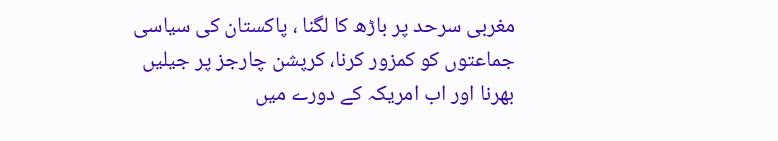مغربی سرحد پر باڑھ کا لگنا ، پاکستان کی سیاسی جماعتوں کو کمزور کرنا، کرپشن چارجز پر جیلیں بھرنا اور اب امریکہ کے دورے میں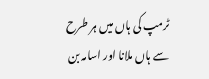ٹرمپ کی ہاں میں ہر طرح سے ہاں ملانا اور اسامہ بن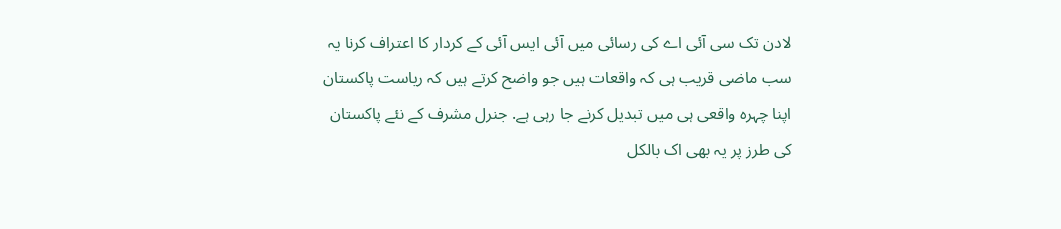لادن تک سی آئی اے کی رسائی میں آئی ایس آئی کے کردار کا اعتراف کرنا یہ سب ماضی قریب ہی کہ واقعات ہیں جو واضح کرتے ہیں کہ ریاست پاکستان اپنا چہرہ واقعی ہی میں تبدیل کرنے جا رہی ہے. جنرل مشرف کے نئے پاکستان کی طرز پر یہ بھی اک بالکل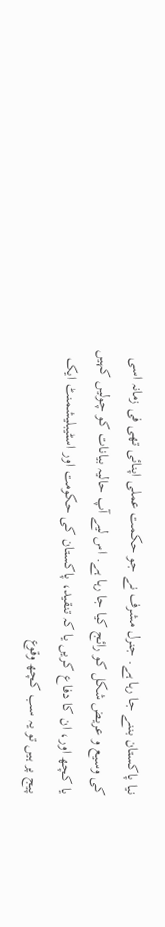نیا پاکستان بننے جا رہا ہے. جنرل مشرف نے جو حکمت عملی اپنائی تھی فی زمانہ اسی کی وسیع و عریض شکل کو رائج کیا جا رہا ہے. اس لیے آپ حالیہ بیانات کو چولیں کہیں یا کچھ اور، ان کا دفاع کریں یا کہ تنقید، پاکستان کی حکومت اور اسٹیبلیشمنٹ ایک پیج پر ہیں تو یہ سب کچھ وقوع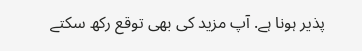پذیر ہونا ہے. آپ مزید کی بھی توقع رکھ سکتے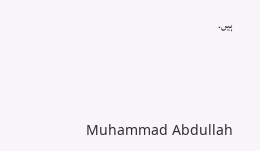ہیں.



    Muhammad Abdullah